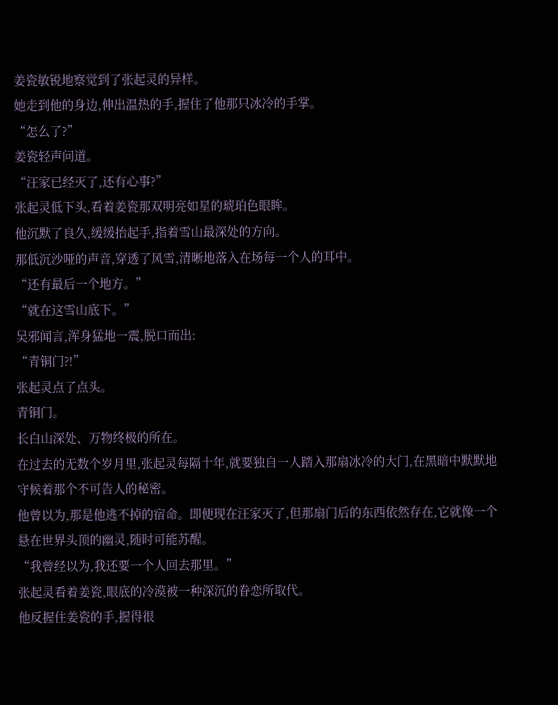姜瓷敏锐地察觉到了张起灵的异样。
她走到他的身边,伸出温热的手,握住了他那只冰冷的手掌。
“怎么了?”
姜瓷轻声问道。
“汪家已经灭了,还有心事?”
张起灵低下头,看着姜瓷那双明亮如星的琥珀色眼眸。
他沉默了良久,缓缓抬起手,指着雪山最深处的方向。
那低沉沙哑的声音,穿透了风雪,清晰地落入在场每一个人的耳中。
“还有最后一个地方。”
“就在这雪山底下。”
吴邪闻言,浑身猛地一震,脱口而出:
“青铜门?!”
张起灵点了点头。
青铜门。
长白山深处、万物终极的所在。
在过去的无数个岁月里,张起灵每隔十年,就要独自一人踏入那扇冰冷的大门,在黑暗中默默地守候着那个不可告人的秘密。
他曾以为,那是他逃不掉的宿命。即便现在汪家灭了,但那扇门后的东西依然存在,它就像一个悬在世界头顶的幽灵,随时可能苏醒。
“我曾经以为,我还要一个人回去那里。”
张起灵看着姜瓷,眼底的冷漠被一种深沉的眷恋所取代。
他反握住姜瓷的手,握得很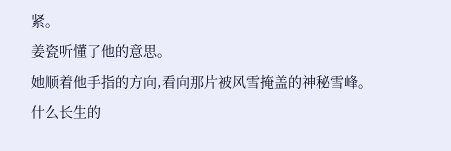紧。
姜瓷听懂了他的意思。
她顺着他手指的方向,看向那片被风雪掩盖的神秘雪峰。
什么长生的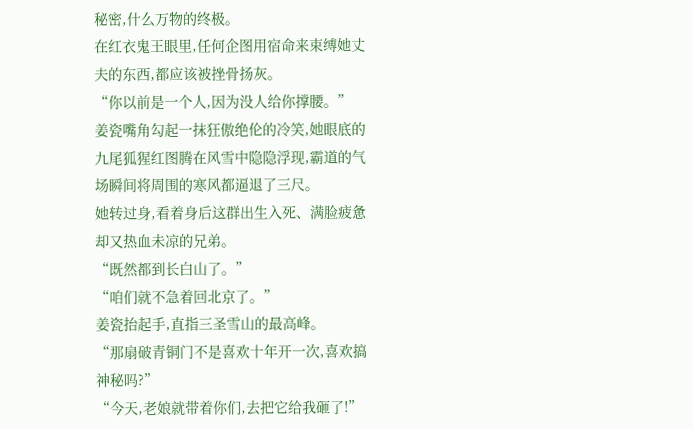秘密,什么万物的终极。
在红衣鬼王眼里,任何企图用宿命来束缚她丈夫的东西,都应该被挫骨扬灰。
“你以前是一个人,因为没人给你撑腰。”
姜瓷嘴角勾起一抹狂傲绝伦的冷笑,她眼底的九尾狐猩红图腾在风雪中隐隐浮现,霸道的气场瞬间将周围的寒风都逼退了三尺。
她转过身,看着身后这群出生入死、满脸疲惫却又热血未凉的兄弟。
“既然都到长白山了。”
“咱们就不急着回北京了。”
姜瓷抬起手,直指三圣雪山的最高峰。
“那扇破青铜门不是喜欢十年开一次,喜欢搞神秘吗?”
“今天,老娘就带着你们,去把它给我砸了!”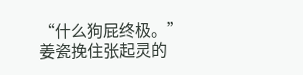“什么狗屁终极。”
姜瓷挽住张起灵的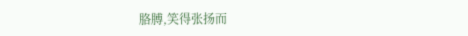胳膊,笑得张扬而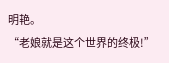明艳。
“老娘就是这个世界的终极!”